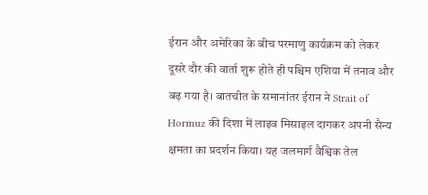ईरान और अमेरिका के बीच परमाणु कार्यक्रम को लेकर दूसरे दौर की वार्ता शुरू होते ही पश्चिम एशिया में तनाव और बढ़ गया है। बातचीत के समानांतर ईरान ने Strait of Hormuz की दिशा में लाइव मिसाइल दागकर अपनी सैन्य क्षमता का प्रदर्शन किया। यह जलमार्ग वैश्विक तेल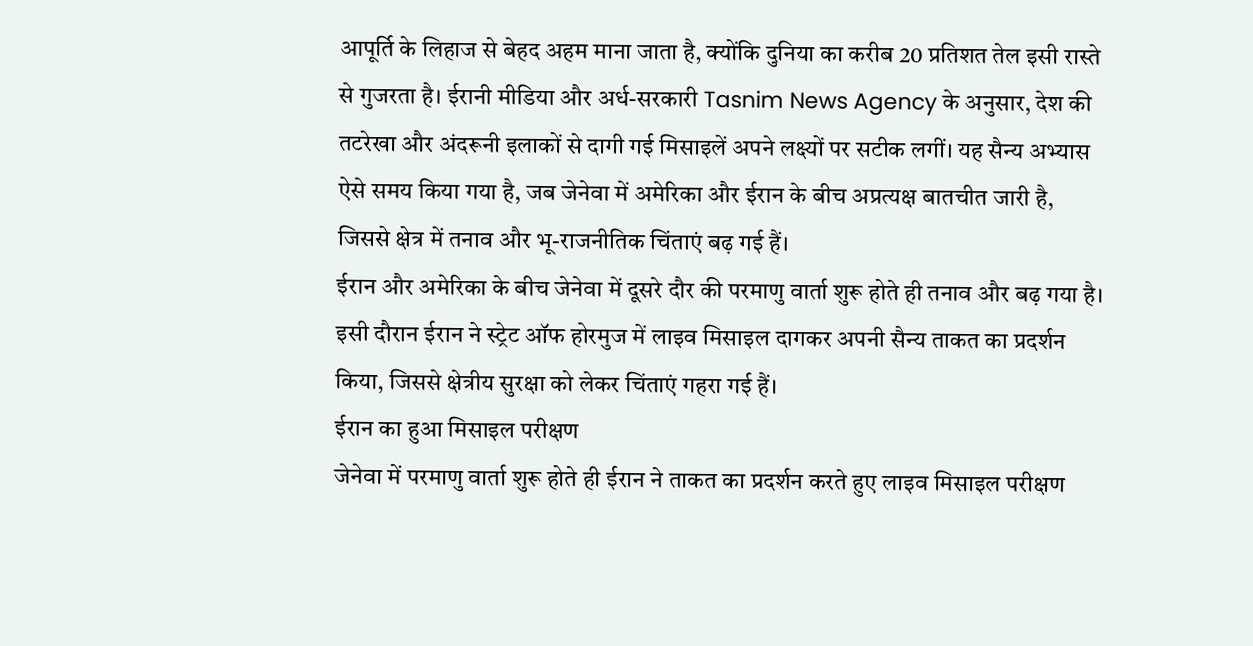आपूर्ति के लिहाज से बेहद अहम माना जाता है, क्योंकि दुनिया का करीब 20 प्रतिशत तेल इसी रास्ते से गुजरता है। ईरानी मीडिया और अर्ध-सरकारी Tasnim News Agency के अनुसार, देश की तटरेखा और अंदरूनी इलाकों से दागी गई मिसाइलें अपने लक्ष्यों पर सटीक लगीं। यह सैन्य अभ्यास ऐसे समय किया गया है, जब जेनेवा में अमेरिका और ईरान के बीच अप्रत्यक्ष बातचीत जारी है, जिससे क्षेत्र में तनाव और भू-राजनीतिक चिंताएं बढ़ गई हैं।
ईरान और अमेरिका के बीच जेनेवा में दूसरे दौर की परमाणु वार्ता शुरू होते ही तनाव और बढ़ गया है। इसी दौरान ईरान ने स्ट्रेट ऑफ होरमुज में लाइव मिसाइल दागकर अपनी सैन्य ताकत का प्रदर्शन किया, जिससे क्षेत्रीय सुरक्षा को लेकर चिंताएं गहरा गई हैं।
ईरान का हुआ मिसाइल परीक्षण
जेनेवा में परमाणु वार्ता शुरू होते ही ईरान ने ताकत का प्रदर्शन करते हुए लाइव मिसाइल परीक्षण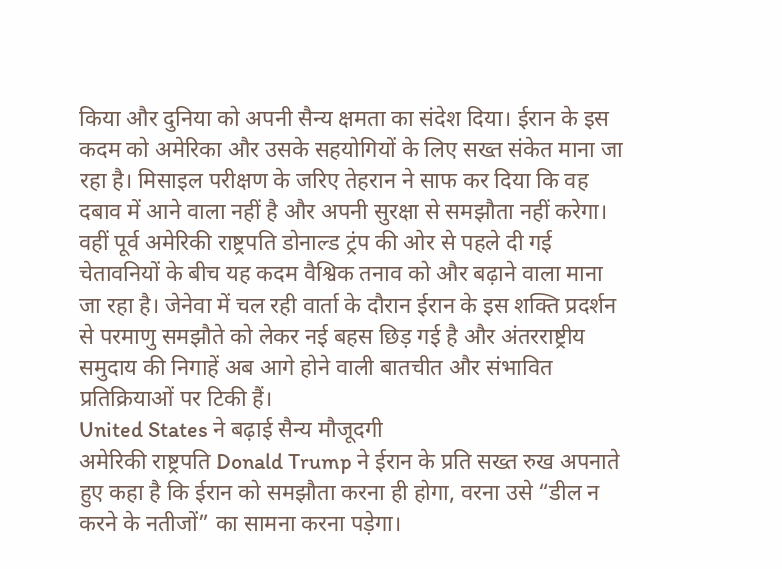किया और दुनिया को अपनी सैन्य क्षमता का संदेश दिया। ईरान के इस कदम को अमेरिका और उसके सहयोगियों के लिए सख्त संकेत माना जा रहा है। मिसाइल परीक्षण के जरिए तेहरान ने साफ कर दिया कि वह दबाव में आने वाला नहीं है और अपनी सुरक्षा से समझौता नहीं करेगा। वहीं पूर्व अमेरिकी राष्ट्रपति डोनाल्ड ट्रंप की ओर से पहले दी गई चेतावनियों के बीच यह कदम वैश्विक तनाव को और बढ़ाने वाला माना जा रहा है। जेनेवा में चल रही वार्ता के दौरान ईरान के इस शक्ति प्रदर्शन से परमाणु समझौते को लेकर नई बहस छिड़ गई है और अंतरराष्ट्रीय समुदाय की निगाहें अब आगे होने वाली बातचीत और संभावित प्रतिक्रियाओं पर टिकी हैं।
United States ने बढ़ाई सैन्य मौजूदगी
अमेरिकी राष्ट्रपति Donald Trump ने ईरान के प्रति सख्त रुख अपनाते हुए कहा है कि ईरान को समझौता करना ही होगा, वरना उसे “डील न करने के नतीजों” का सामना करना पड़ेगा।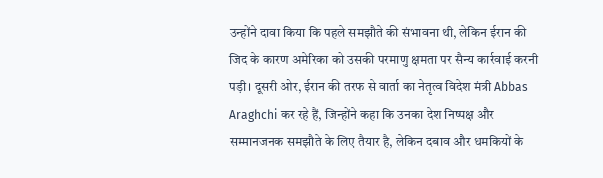उन्होंने दावा किया कि पहले समझौते की संभावना थी, लेकिन ईरान की जिद के कारण अमेरिका को उसकी परमाणु क्षमता पर सैन्य कार्रवाई करनी पड़ी। दूसरी ओर, ईरान की तरफ से वार्ता का नेतृत्व विदेश मंत्री Abbas Araghchi कर रहे हैं, जिन्होंने कहा कि उनका देश निष्पक्ष और सम्मानजनक समझौते के लिए तैयार है, लेकिन दबाव और धमकियों के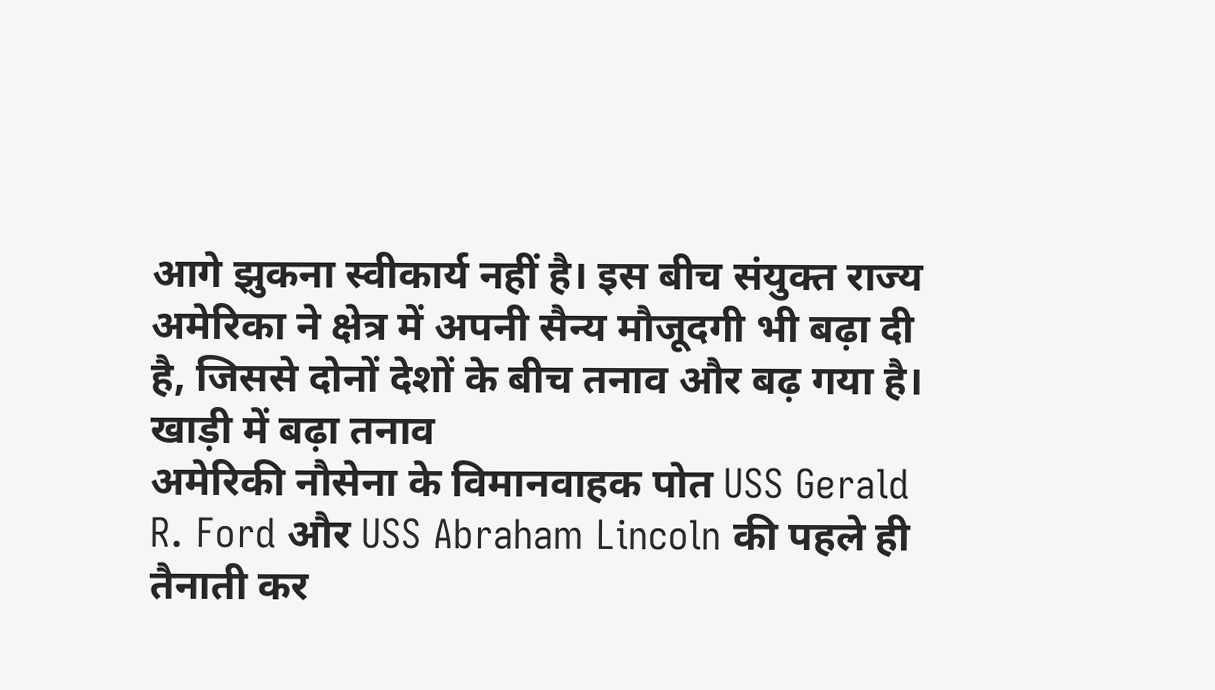आगे झुकना स्वीकार्य नहीं है। इस बीच संयुक्त राज्य अमेरिका ने क्षेत्र में अपनी सैन्य मौजूदगी भी बढ़ा दी है, जिससे दोनों देशों के बीच तनाव और बढ़ गया है।
खाड़ी में बढ़ा तनाव
अमेरिकी नौसेना के विमानवाहक पोत USS Gerald R. Ford और USS Abraham Lincoln की पहले ही तैनाती कर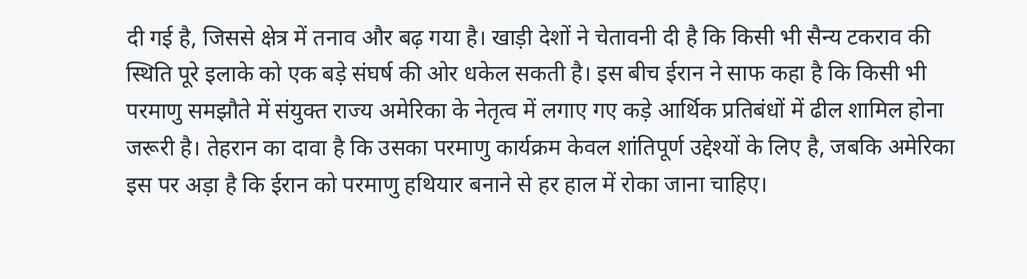दी गई है, जिससे क्षेत्र में तनाव और बढ़ गया है। खाड़ी देशों ने चेतावनी दी है कि किसी भी सैन्य टकराव की स्थिति पूरे इलाके को एक बड़े संघर्ष की ओर धकेल सकती है। इस बीच ईरान ने साफ कहा है कि किसी भी परमाणु समझौते में संयुक्त राज्य अमेरिका के नेतृत्व में लगाए गए कड़े आर्थिक प्रतिबंधों में ढील शामिल होना जरूरी है। तेहरान का दावा है कि उसका परमाणु कार्यक्रम केवल शांतिपूर्ण उद्देश्यों के लिए है, जबकि अमेरिका इस पर अड़ा है कि ईरान को परमाणु हथियार बनाने से हर हाल में रोका जाना चाहिए।